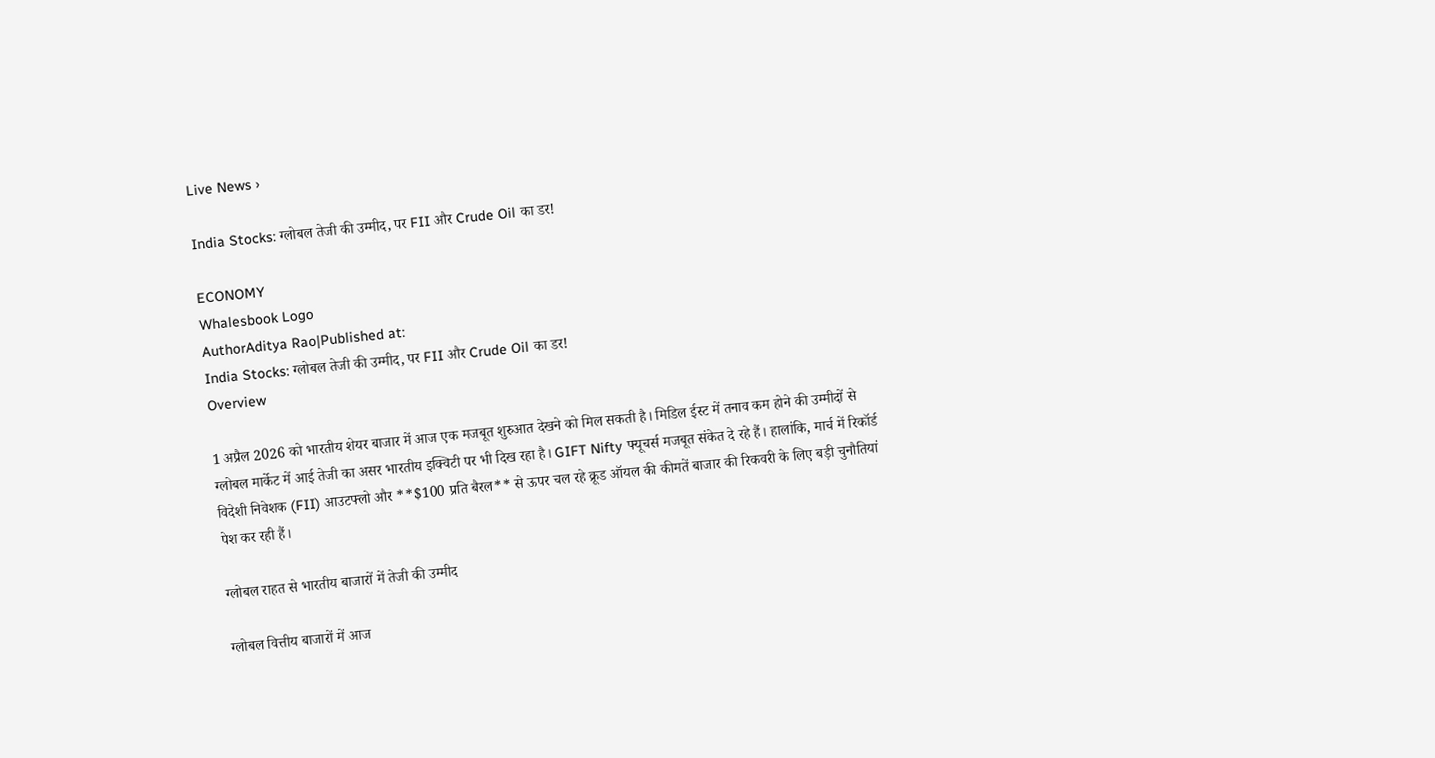Live News ›

India Stocks: ग्लोबल तेजी की उम्मीद, पर FII और Crude Oil का डर!

ECONOMY
Whalesbook Logo
AuthorAditya Rao|Published at:
India Stocks: ग्लोबल तेजी की उम्मीद, पर FII और Crude Oil का डर!
Overview

1 अप्रैल 2026 को भारतीय शेयर बाजार में आज एक मजबूत शुरुआत देखने को मिल सकती है। मिडिल ईस्ट में तनाव कम होने की उम्मीदों से ग्लोबल मार्केट में आई तेजी का असर भारतीय इक्विटी पर भी दिख रहा है। GIFT Nifty फ्यूचर्स मजबूत संकेत दे रहे हैं। हालांकि, मार्च में रिकॉर्ड विदेशी निवेशक (FII) आउटफ्लो और **$100 प्रति बैरल** से ऊपर चल रहे क्रूड ऑयल की कीमतें बाजार की रिकवरी के लिए बड़ी चुनौतियां पेश कर रही हैं।

ग्लोबल राहत से भारतीय बाजारों में तेजी की उम्मीद

ग्लोबल वित्तीय बाजारों में आज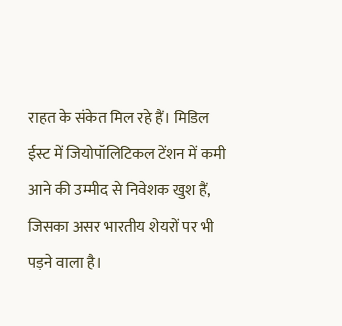राहत के संकेत मिल रहे हैं। मिडिल ईस्ट में जियोपॉलिटिकल टेंशन में कमी आने की उम्मीद से निवेशक खुश हैं, जिसका असर भारतीय शेयरों पर भी पड़ने वाला है।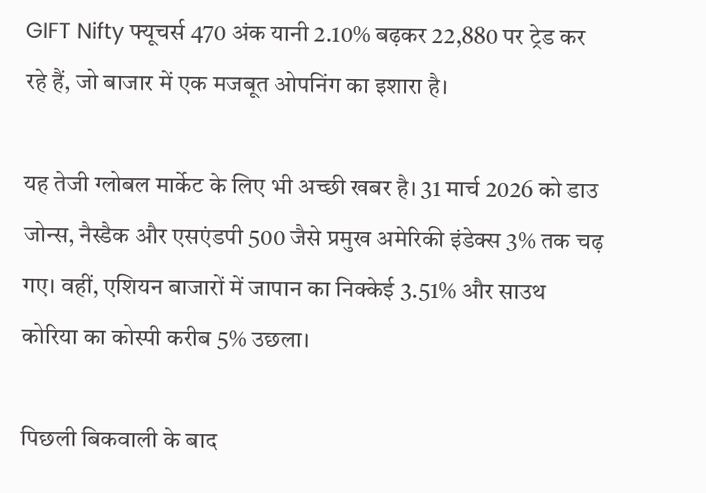GIFT Nifty फ्यूचर्स 470 अंक यानी 2.10% बढ़कर 22,880 पर ट्रेड कर रहे हैं, जो बाजार में एक मजबूत ओपनिंग का इशारा है।

यह तेजी ग्लोबल मार्केट के लिए भी अच्छी खबर है। 31 मार्च 2026 को डाउ जोन्स, नैस्डैक और एसएंडपी 500 जैसे प्रमुख अमेरिकी इंडेक्स 3% तक चढ़ गए। वहीं, एशियन बाजारों में जापान का निक्केई 3.51% और साउथ कोरिया का कोस्पी करीब 5% उछला।

पिछली बिकवाली के बाद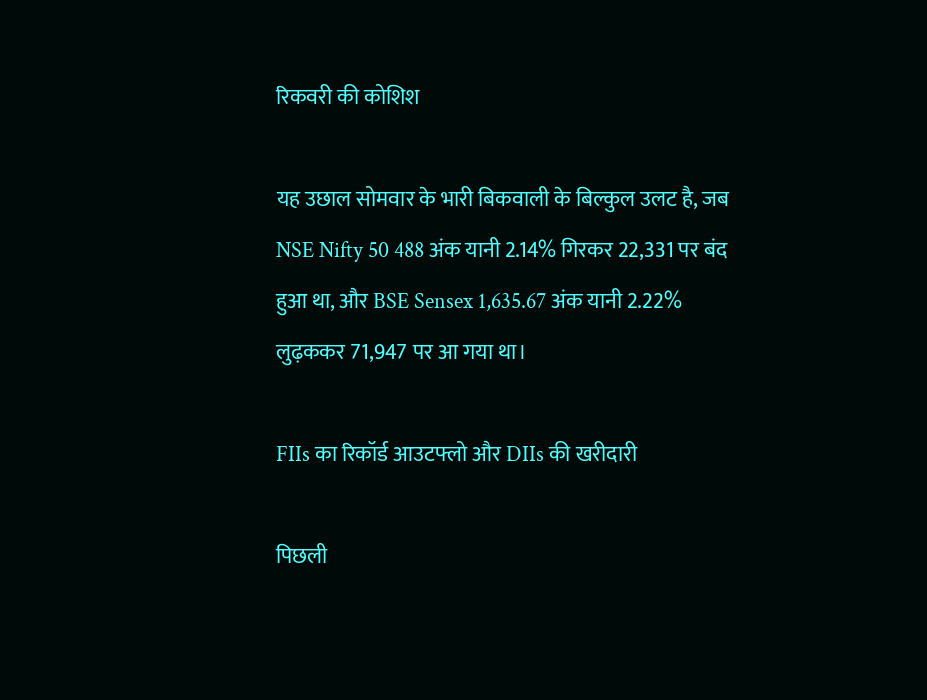रिकवरी की कोशिश

यह उछाल सोमवार के भारी बिकवाली के बिल्कुल उलट है, जब NSE Nifty 50 488 अंक यानी 2.14% गिरकर 22,331 पर बंद हुआ था, और BSE Sensex 1,635.67 अंक यानी 2.22% लुढ़ककर 71,947 पर आ गया था।

FIIs का रिकॉर्ड आउटफ्लो और DIIs की खरीदारी

पिछली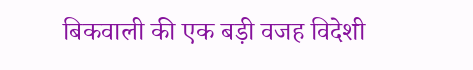बिकवाली की एक बड़ी वजह विदेशी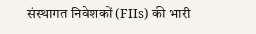संस्थागत निवेशकों (FIIs) की भारी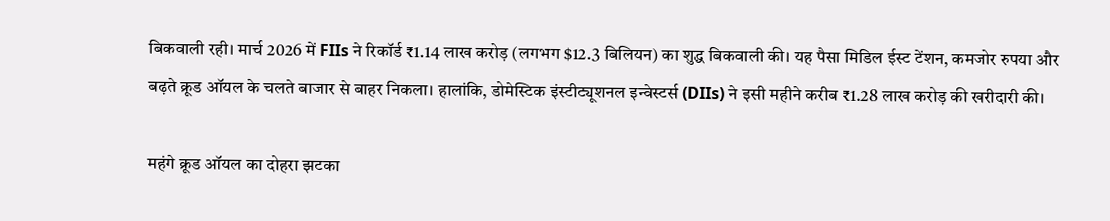बिकवाली रही। मार्च 2026 में FIIs ने रिकॉर्ड ₹1.14 लाख करोड़ (लगभग $12.3 बिलियन) का शुद्ध बिकवाली की। यह पैसा मिडिल ईस्ट टेंशन, कमजोर रुपया और बढ़ते क्रूड ऑयल के चलते बाजार से बाहर निकला। हालांकि, डोमेस्टिक इंस्टीट्यूशनल इन्वेस्टर्स (DIIs) ने इसी महीने करीब ₹1.28 लाख करोड़ की खरीदारी की।

महंगे क्रूड ऑयल का दोहरा झटका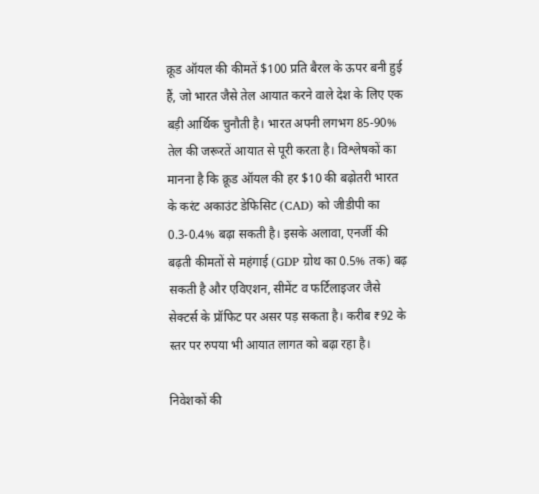क्रूड ऑयल की कीमतें $100 प्रति बैरल के ऊपर बनी हुई हैं, जो भारत जैसे तेल आयात करने वाले देश के लिए एक बड़ी आर्थिक चुनौती है। भारत अपनी लगभग 85-90% तेल की जरूरतें आयात से पूरी करता है। विश्लेषकों का मानना है कि क्रूड ऑयल की हर $10 की बढ़ोतरी भारत के करंट अकाउंट डेफिसिट (CAD) को जीडीपी का 0.3-0.4% बढ़ा सकती है। इसके अलावा, एनर्जी की बढ़ती कीमतों से महंगाई (GDP ग्रोथ का 0.5% तक) बढ़ सकती है और एविएशन, सीमेंट व फर्टिलाइजर जैसे सेक्टर्स के प्रॉफिट पर असर पड़ सकता है। करीब ₹92 के स्तर पर रुपया भी आयात लागत को बढ़ा रहा है।

निवेशकों की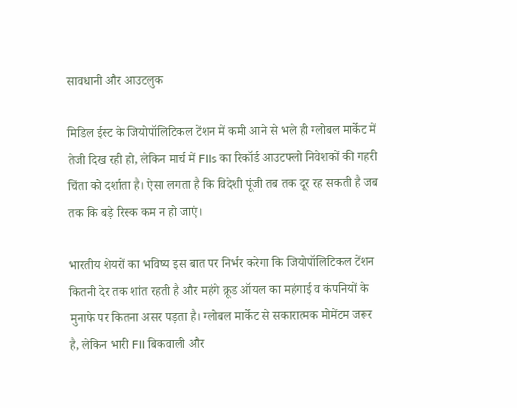सावधानी और आउटलुक

मिडिल ईस्ट के जियोपॉलिटिकल टेंशन में कमी आने से भले ही ग्लोबल मार्केट में तेजी दिख रही हो, लेकिन मार्च में FIIs का रिकॉर्ड आउटफ्लो निवेशकों की गहरी चिंता को दर्शाता है। ऐसा लगता है कि विदेशी पूंजी तब तक दूर रह सकती है जब तक कि बड़े रिस्क कम न हो जाएं।

भारतीय शेयरों का भविष्य इस बात पर निर्भर करेगा कि जियोपॉलिटिकल टेंशन कितनी देर तक शांत रहती है और महंगे क्रूड ऑयल का महंगाई व कंपनियों के मुनाफे पर कितना असर पड़ता है। ग्लोबल मार्केट से सकारात्मक मोमेंटम जरूर है, लेकिन भारी FII बिकवाली और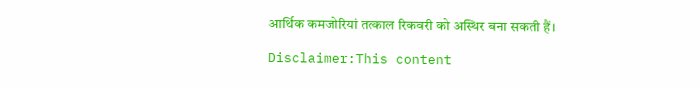आर्थिक कमजोरियां तत्काल रिकवरी को अस्थिर बना सकती हैं।

Disclaimer:This content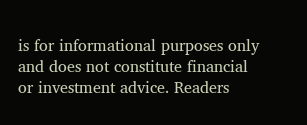is for informational purposes only and does not constitute financial or investment advice. Readers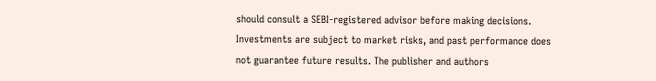should consult a SEBI-registered advisor before making decisions. Investments are subject to market risks, and past performance does not guarantee future results. The publisher and authors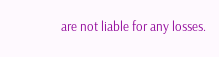are not liable for any losses.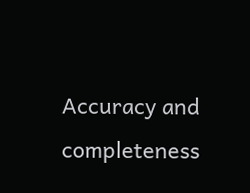Accuracy and completeness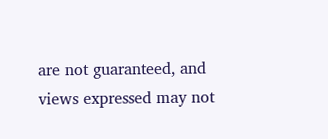are not guaranteed, and views expressed may not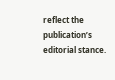reflect the publication’s editorial stance.